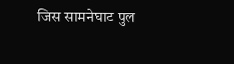जिस सामनेघाट पुल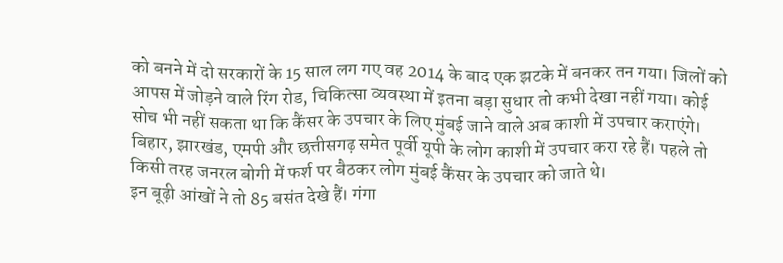को बनने में दो सरकारों के 15 साल लग गए वह 2014 के बाद एक झटके में बनकर तन गया। जिलों को आपस में जोड़ने वाले रिंग रोड, चिकित्सा व्यवस्था में इतना बड़ा सुधार तो कभी देखा नहीं गया। कोई सोच भी नहीं सकता था कि कैंसर के उपचार के लिए मुंबई जाने वाले अब काशी में उपचार कराएंगे। बिहार, झारखंड, एमपी और छत्तीसगढ़ समेत पूर्वी यूपी के लोग काशी में उपचार करा रहे हैं। पहले तो किसी तरह जनरल बोगी में फर्श पर बैठकर लोग मुंबई कैंसर के उपचार को जाते थे।
इन बूढ़ी आंखों ने तो 85 बसंत देखे हैं। गंगा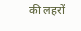की लहरों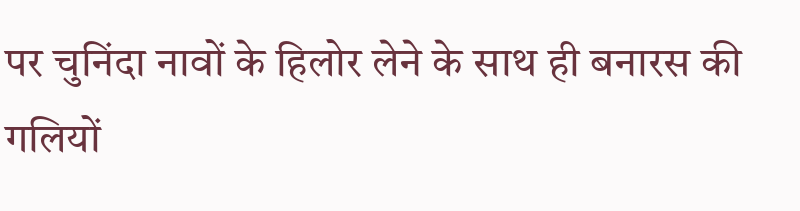पर चुनिंदा नावों के हिलोर लेने के साथ ही बनारस की गलियों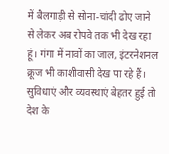में बैलगाड़ी से सोना-चांदी ढोए जाने से लेकर अब रोपवे तक भी देख रहा हूं। गंगा में नावों का जाल, इंटरनेशनल क्रूज भी काशीवासी देख पा रहे हैं। सुविधाएं और व्यवस्थाएं बेहतर हुई तो देश के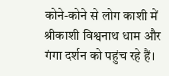कोने-कोने से लोग काशी में श्रीकाशी विश्वनाथ धाम और गंगा दर्शन को पहुंच रहे हैं।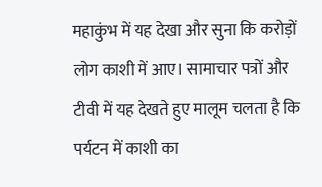महाकुंभ में यह देखा और सुना कि करोड़ों लोग काशी में आए। सामाचार पत्रों और टीवी में यह देखते हुए मालूम चलता है कि पर्यटन में काशी का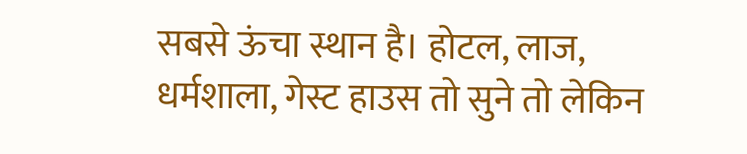सबसे ऊंचा स्थान है। होटल, लाज, धर्मशाला, गेस्ट हाउस तो सुने तो लेकिन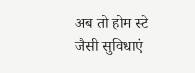अब तो होम स्टे जैसी सुविधाएं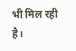भी मिल रही है।